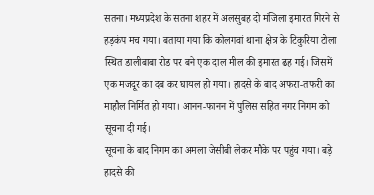सतना। मध्यप्रदेश के सतना शहर में अलसुबह दो मंजिला इमारत गिरने से हड़कंप मच गया। बताया गया कि कोलगवां थाना क्षेत्र के टिकुरिया टोला स्थित डालीबाबा रोड पर बने एक दाल मील की इमारत ढह गई। जिसमें एक मजदूर का दब कर घायल हो गया। हादसे के बाद अफरा-तफरी का माहौल निर्मित हो गया। आनन-फानन में पुलिस सहित नगर निगम को सूचना दी गई।
सूचना के बाद निगम का अमला जेसीबी लेकर मौके पर पहुंच गया। बड़े हादसे की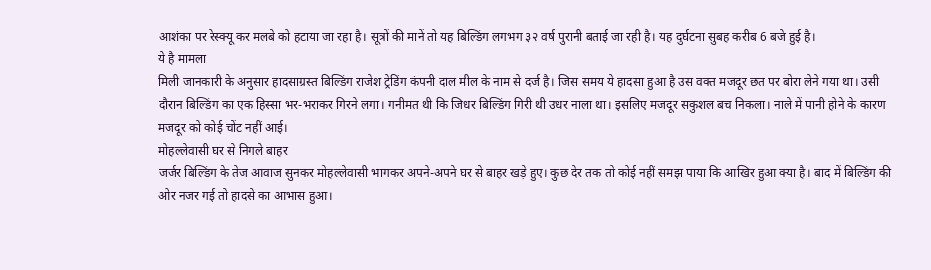आशंका पर रेस्क्यू कर मलबे को हटाया जा रहा है। सूत्रों की मानें तो यह बिल्डिंग लगभग ३२ वर्ष पुरानी बताई जा रही है। यह दुर्घटना सुबह करीब 6 बजे हुई है।
ये है मामला
मिली जानकारी के अनुसार हादसाग्रस्त बिल्डिंग राजेश ट्रेडिंग कंपनी दाल मील के नाम से दर्ज है। जिस समय ये हादसा हुआ है उस वक्त मजदूर छत पर बोरा लेने गया था। उसी दौरान बिल्डिंग का एक हिस्सा भर-भराकर गिरने लगा। गनीमत थी कि जिधर बिल्डिंग गिरी थी उधर नाला था। इसलिए मजदूर सकुशल बच निकला। नाले में पानी होने के कारण मजदूर को कोई चोंट नहीं आई।
मोहल्लेवासी घर से निगले बाहर
जर्जर बिल्डिंग के तेज आवाज सुनकर मोहल्लेवासी भागकर अपने-अपने घर से बाहर खड़े हुए। कुछ देर तक तो कोई नहीं समझ पाया कि आखिर हुआ क्या है। बाद में बिल्डिंग की ओर नजर गई तो हादसे का आभास हुआ।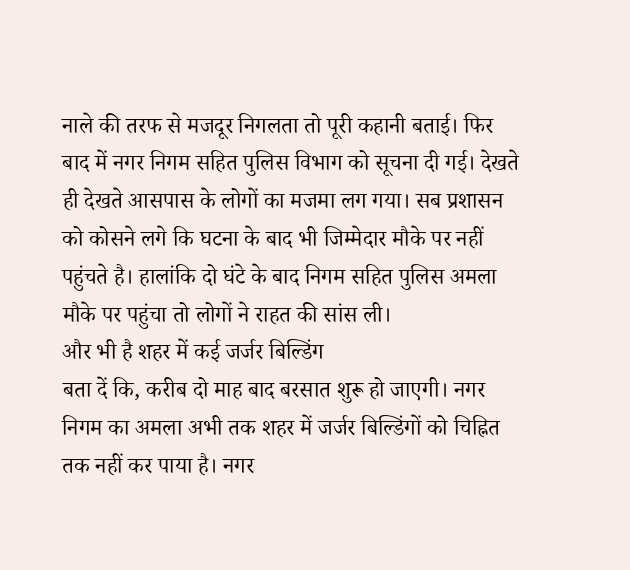नाले की तरफ से मजदूर निगलता तो पूरी कहानी बताई। फिर बाद में नगर निगम सहित पुलिस विभाग को सूचना दी गई। देखते ही देखते आसपास के लोगों का मजमा लग गया। सब प्रशासन को कोसने लगे कि घटना के बाद भी जिम्मेदार मौके पर नहीं पहुंचते है। हालांकि दो घंटे के बाद निगम सहित पुलिस अमला मौके पर पहुंचा तो लोगों ने राहत की सांस ली।
और भी है शहर में कई जर्जर बिल्डिंग
बता दें कि, करीब दो माह बाद बरसात शुरू हो जाएगी। नगर निगम का अमला अभी तक शहर में जर्जर बिल्डिंगों को चिह्नित तक नहीं कर पाया है। नगर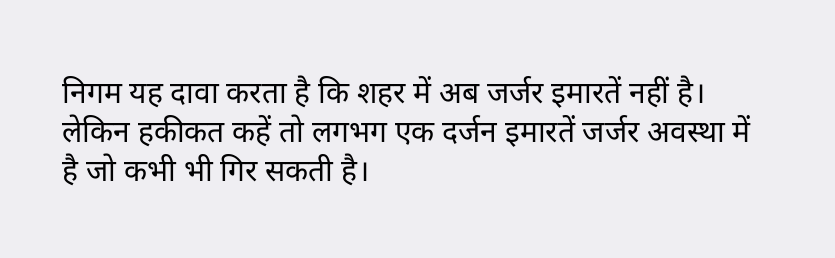निगम यह दावा करता है कि शहर में अब जर्जर इमारतें नहीं है। लेकिन हकीकत कहें तो लगभग एक दर्जन इमारतें जर्जर अवस्था में है जो कभी भी गिर सकती है।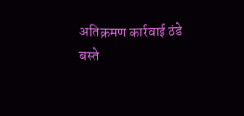अतिक्रमण कार्रवाई ठंडे बस्ते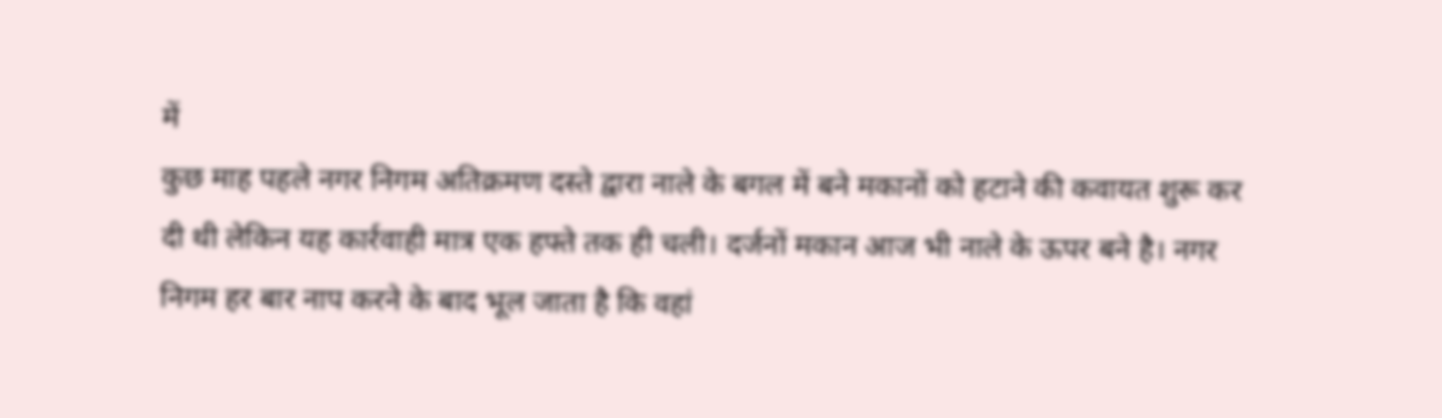में
कुछ माह पहले नगर निगम अतिक्रमण दस्ते द्वारा नाले के बगल में बने मकानों को हटाने की कवायत शुरू कर दी थी लेकिन यह कार्रवाही मात्र एक हफ्ते तक ही चली। दर्जनों मकान आज भी नाले के ऊपर बने है। नगर निगम हर बार नाप करने के बाद भूल जाता है कि वहां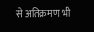से अतिक्रमण भी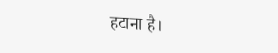हटाना है।